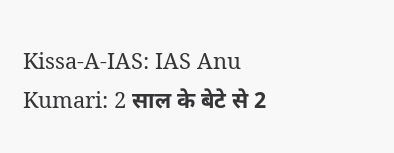Kissa-A-IAS: IAS Anu Kumari: 2 साल के बेटे से 2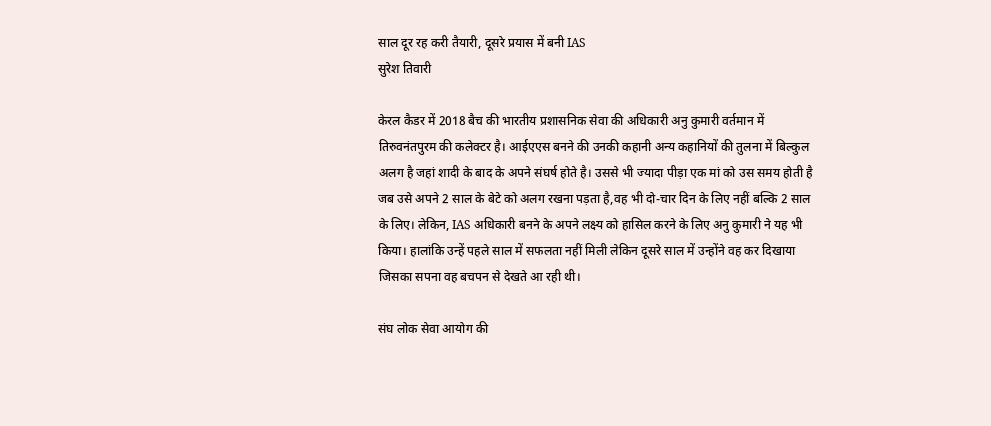साल दूर रह करी तैयारी, दूसरे प्रयास में बनी IAS
सुरेश तिवारी

केरल कैडर में 2018 बैच की भारतीय प्रशासनिक सेवा की अधिकारी अनु कुमारी वर्तमान में तिरुवनंतपुरम की कलेक्टर है। आईएएस बनने की उनकी कहानी अन्य कहानियों की तुलना में बिल्कुल अलग है जहां शादी के बाद के अपने संघर्ष होते है। उससे भी ज्यादा पीड़ा एक मां को उस समय होती है जब उसे अपने 2 साल के बेटे को अलग रखना पड़ता है,वह भी दो-चार दिन के लिए नहीं बल्कि 2 साल के लिए। लेकिन, IAS अधिकारी बनने के अपने लक्ष्य को हासिल करने के लिए अनु कुमारी ने यह भी किया। हालांकि उन्हें पहले साल में सफलता नहीं मिली लेकिन दूसरे साल में उन्होंने वह कर दिखाया जिसका सपना वह बचपन से देखते आ रही थी।

संघ लोक सेवा आयोग की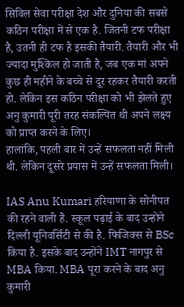सिविल सेवा परीक्षा देश और दुनिया की सबसे कठिन परीक्षा में से एक है. जितनी टफ परीक्षा है, उतनी ही टफ है इसकी तैयारी. तैयारी और भी ज्यादा मुश्किल हो जाती है, जब एक मां अपने कुछ ही महीने के बच्चे से दूर रहकर तैयारी करती हो. लेकिन इस कठिन परीक्षा को भी झेलते हुए अनु कुमारी पूरी तरह संकल्पित थी अपने लक्ष्य को प्राप्त करने के लिए।
हालांकि, पहली बार में उन्हें सफलता नहीं मिली थी. लेकिन दूसरे प्रयास में उन्हें सफलता मिली।

IAS Anu Kumari हरियाणा के सोनीपत की रहने वाली हैं. स्कूल पढ़ाई के बाद उन्होंने दिल्ली यूनिवर्सिटी से की है. फिजिक्स से BSc किया है. इसके बाद उन्होंने IMT नागपुर से MBA किया. MBA पूरा करने के बाद अनु कुमारी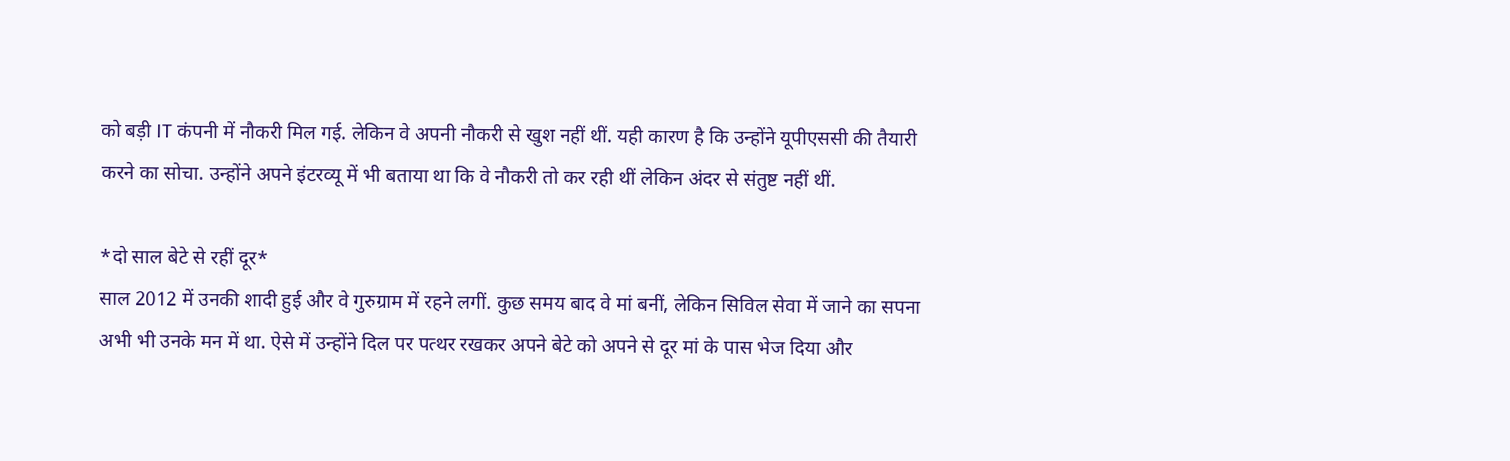को बड़ी IT कंपनी में नौकरी मिल गई. लेकिन वे अपनी नौकरी से खुश नहीं थीं. यही कारण है कि उन्होंने यूपीएससी की तैयारी करने का सोचा. उन्होंने अपने इंटरव्यू में भी बताया था कि वे नौकरी तो कर रही थीं लेकिन अंदर से संतुष्ट नहीं थीं.

*दो साल बेटे से रहीं दूर*
साल 2012 में उनकी शादी हुई और वे गुरुग्राम में रहने लगीं. कुछ समय बाद वे मां बनीं, लेकिन सिविल सेवा में जाने का सपना अभी भी उनके मन में था. ऐसे में उन्होंने दिल पर पत्थर रखकर अपने बेटे को अपने से दूर मां के पास भेज दिया और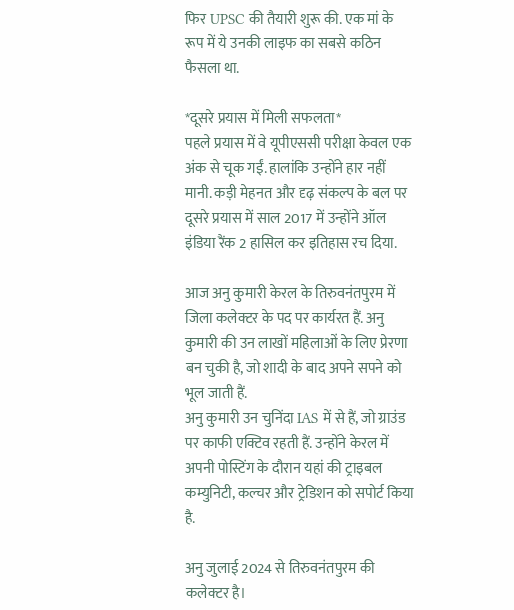फिर UPSC की तैयारी शुरू की. एक मां के रूप में ये उनकी लाइफ का सबसे कठिन फैसला था.

*दूसरे प्रयास में मिली सफलता*
पहले प्रयास में वे यूपीएससी परीक्षा केवल एक अंक से चूक गईं. हालांकि उन्होंने हार नहीं मानी. कड़ी मेहनत और दृढ़ संकल्प के बल पर दूसरे प्रयास में साल 2017 में उन्होंने ऑल इंडिया रैंक 2 हासिल कर इतिहास रच दिया.

आज अनु कुमारी केरल के तिरुवनंतपुरम में जिला कलेक्टर के पद पर कार्यरत हैं. अनु कुमारी की उन लाखों महिलाओं के लिए प्रेरणा बन चुकी है, जो शादी के बाद अपने सपने को भूल जाती हैं.
अनु कुमारी उन चुनिंदा IAS में से हैं, जो ग्राउंड पर काफी एक्टिव रहती हैं. उन्होंने केरल में अपनी पोस्टिंग के दौरान यहां की ट्राइबल कम्युनिटी, कल्चर और ट्रेडिशन को सपोर्ट किया है.

अनु जुलाई 2024 से तिरुवनंतपुरम की कलेक्टर है।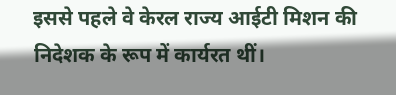इससे पहले वे केरल राज्य आईटी मिशन की निदेशक के रूप में कार्यरत थीं।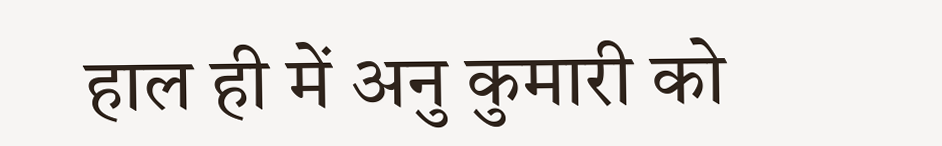हाल ही में अनु कुमारी को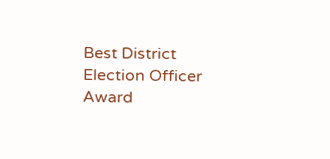Best District Election Officer Award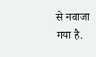से नवाजा गया है.